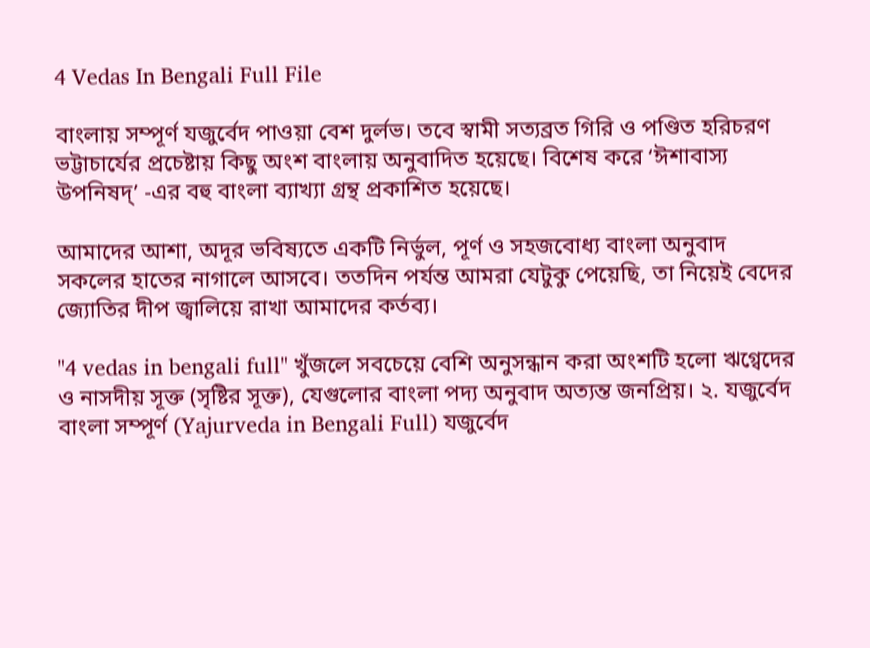4 Vedas In Bengali Full File

বাংলায় সম্পূর্ণ যজুর্বেদ পাওয়া বেশ দুর্লভ। তবে স্বামী সত্যব্রত গিরি ও পণ্ডিত হরিচরণ ভট্টাচার্যের প্রচেষ্টায় কিছু অংশ বাংলায় অনুবাদিত হয়েছে। বিশেষ করে ‘ঈশাবাস্য উপনিষদ্’ -এর বহু বাংলা ব্যাখ্যা গ্রন্থ প্রকাশিত হয়েছে।

আমাদের আশা, অদূর ভবিষ্যতে একটি নির্ভুল, পূর্ণ ও সহজবোধ্য বাংলা অনুবাদ সকলের হাতের নাগালে আসবে। ততদিন পর্যন্ত আমরা যেটুকু পেয়েছি, তা নিয়েই বেদের জ্যোতির দীপ জ্বালিয়ে রাখা আমাদের কর্তব্য।

"4 vedas in bengali full" খুঁজলে সবচেয়ে বেশি অনুসন্ধান করা অংশটি হলো ঋগ্বেদের ও নাসদীয় সূক্ত (সৃষ্টির সূক্ত), যেগুলোর বাংলা পদ্য অনুবাদ অত্যন্ত জনপ্রিয়। ২. যজুর্বেদ বাংলা সম্পূর্ণ (Yajurveda in Bengali Full) যজুর্বেদ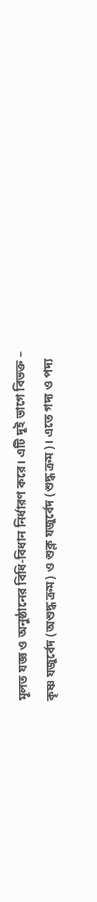মূলত যজ্ঞ ও অনুষ্ঠানের বিধি-বিধান নির্ধারণ করে। এটি দুই ভাগে বিভক্ত – কৃষ্ণ যজুর্বেদ (অশুদ্ধ ক্রম) ও শুক্ল যজুর্বেদ (শুদ্ধ ক্রম)। এতে গদ্য ও পদ্য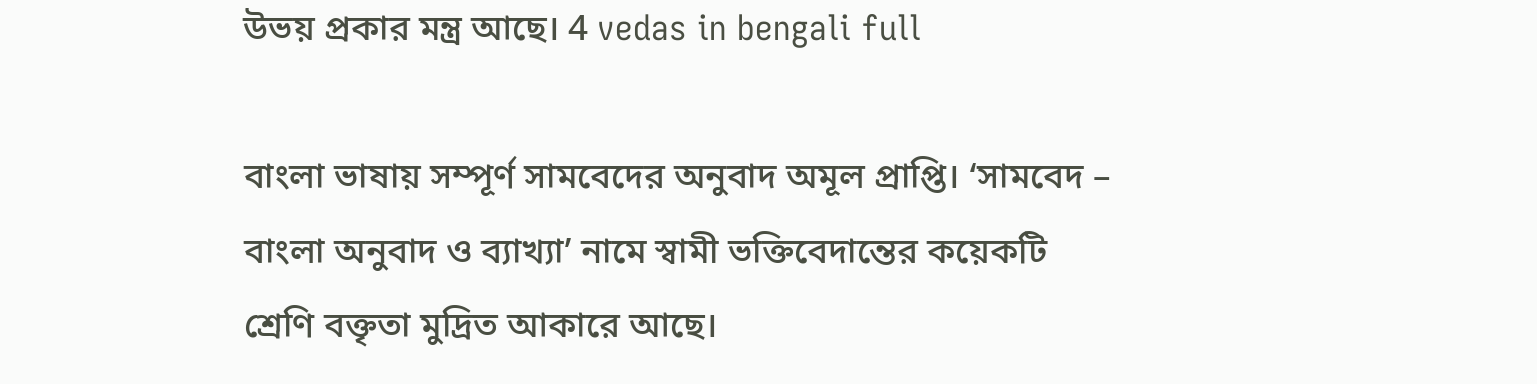উভয় প্রকার মন্ত্র আছে। 4 vedas in bengali full

বাংলা ভাষায় সম্পূর্ণ সামবেদের অনুবাদ অমূল প্রাপ্তি। ‘সামবেদ – বাংলা অনুবাদ ও ব্যাখ্যা’ নামে স্বামী ভক্তিবেদান্তের কয়েকটি শ্রেণি বক্তৃতা মুদ্রিত আকারে আছে।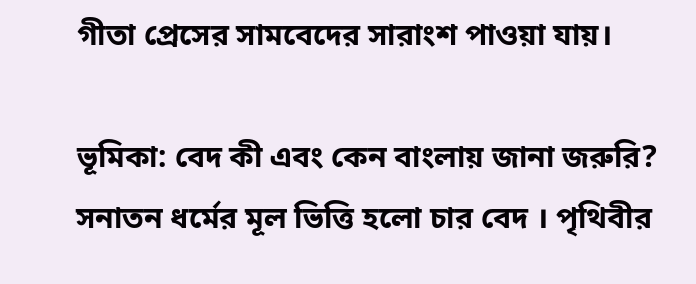গীতা প্রেসের সামবেদের সারাংশ পাওয়া যায়।

ভূমিকা: বেদ কী এবং কেন বাংলায় জানা জরুরি? সনাতন ধর্মের মূল ভিত্তি হলো চার বেদ । পৃথিবীর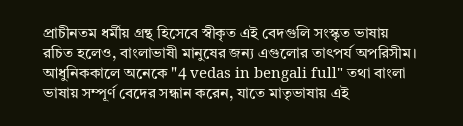প্রাচীনতম ধর্মীয় গ্রন্থ হিসেবে স্বীকৃত এই বেদগুলি সংস্কৃত ভাষায় রচিত হলেও, বাংলাভাষী মানুষের জন্য এগুলোর তাৎপর্য অপরিসীম। আধুনিককালে অনেকে "4 vedas in bengali full" তথা বাংলা ভাষায় সম্পূর্ণ বেদের সন্ধান করেন, যাতে মাতৃভাষায় এই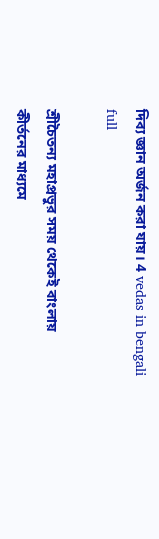দিব্য জ্ঞান অর্জন করা যায়। 4 vedas in bengali full

শ্রীচৈতন্য মহাপ্রভুর সময় থেকেই বাংলায় কীর্তনের মাধ্যমে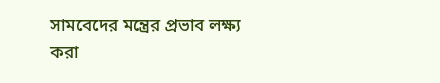সামবেদের মন্ত্রের প্রভাব লক্ষ্য করা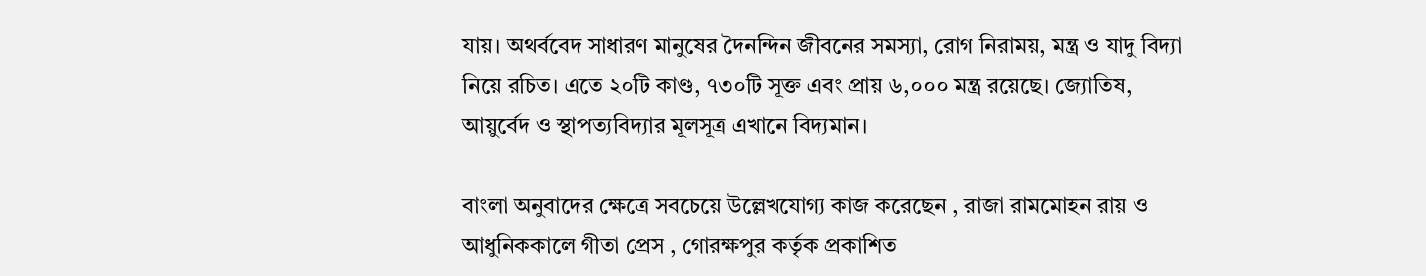যায়। অথর্ববেদ সাধারণ মানুষের দৈনন্দিন জীবনের সমস্যা, রোগ নিরাময়, মন্ত্র ও যাদু বিদ্যা নিয়ে রচিত। এতে ২০টি কাণ্ড, ৭৩০টি সূক্ত এবং প্রায় ৬,০০০ মন্ত্র রয়েছে। জ্যোতিষ, আয়ুর্বেদ ও স্থাপত্যবিদ্যার মূলসূত্র এখানে বিদ্যমান।

বাংলা অনুবাদের ক্ষেত্রে সবচেয়ে উল্লেখযোগ্য কাজ করেছেন , রাজা রামমোহন রায় ও আধুনিককালে গীতা প্রেস , গোরক্ষপুর কর্তৃক প্রকাশিত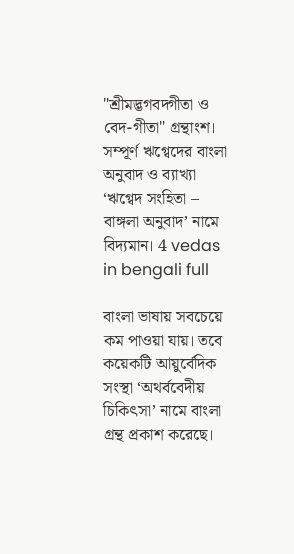"শ্রীমদ্ভগবদ্গীতা ও বেদ-গীতা" গ্রন্থাংশ। সম্পূর্ণ ঋগ্বেদের বাংলা অনুবাদ ও ব্যাখ্যা ‘ঋগ্বেদ সংহিতা – বাঙ্গলা অনুবাদ’ নামে বিদ্যমান। 4 vedas in bengali full

বাংলা ভাষায় সবচেয়ে কম পাওয়া যায়। তবে কয়েকটি আয়ুর্বেদিক সংস্থা ‘অথর্ববেদীয় চিকিৎসা’ নামে বাংলা গ্রন্থ প্রকাশ করেছে।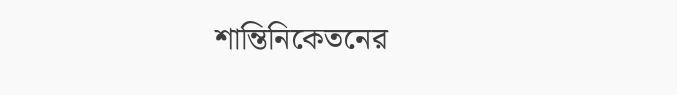শান্তিনিকেতনের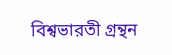বিশ্বভারতী গ্রন্থন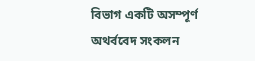বিভাগ একটি অসম্পূর্ণ অথর্ববেদ সংকলন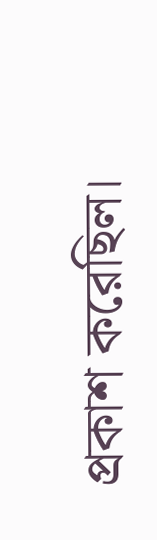প্রকাশ করেছিল।